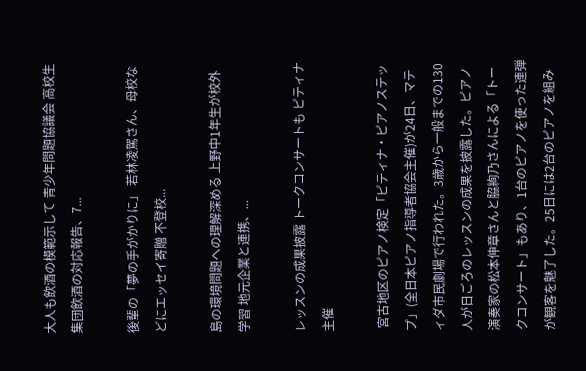大人も飲酒の模範示して 青少年問題協議会 高校生集団飲酒の対応報告、7...

後輩の「夢の手がかりに」 若林凌駕さん、母校などにエッセイ寄贈 不登校...

島の環境問題への理解深める 上野中1年生が校外学習 地元企業と連携、...

レッスンの成果披露 トークコンサートも ピティナ主催

 宮古地区のピアノ検定「ピティナ・ピアノステップ」(全日本ピアノ指導者協会主催)が24日、マティダ市民劇場で行われた。3歳から一般までの130人が日ごろのレッスンの成果を披露した。ピアノ演奏家の松本伸章さんと脇絢乃さんによる「トークコンサート」もあり、1台のピアノを使った連弾が観客を魅了した。25日には2台のピアノを組み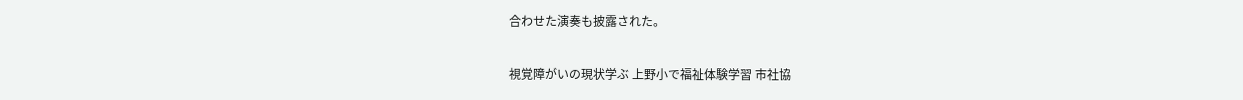合わせた演奏も披露された。

視覚障がいの現状学ぶ 上野小で福祉体験学習 市社協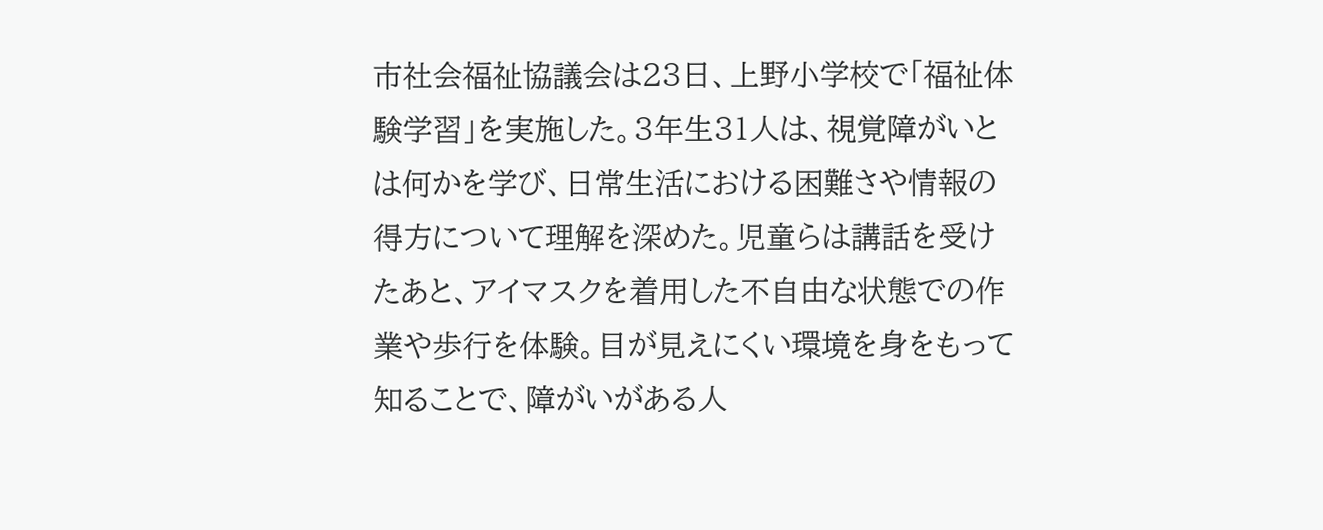市社会福祉協議会は23日、上野小学校で「福祉体験学習」を実施した。3年生31人は、視覚障がいとは何かを学び、日常生活における困難さや情報の得方について理解を深めた。児童らは講話を受けたあと、アイマスクを着用した不自由な状態での作業や歩行を体験。目が見えにくい環境を身をもって知ることで、障がいがある人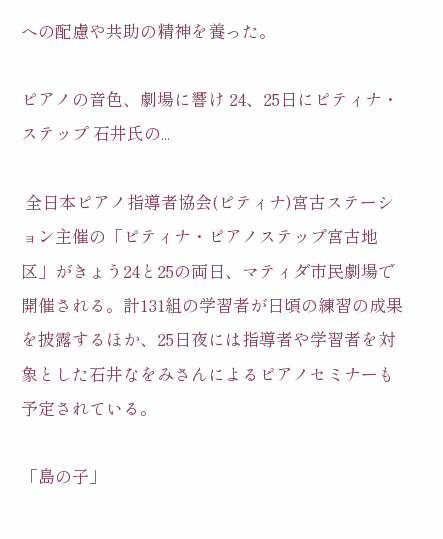への配慮や共助の精神を養った。

ピアノの音色、劇場に響け 24、25日にピティナ・ステップ 石井氏の...

 全日本ピアノ指導者協会(ピティナ)宮古ステーション主催の「ピティナ・ピアノステップ宮古地区」がきょう24と25の両日、マティダ市民劇場で開催される。計131組の学習者が日頃の練習の成果を披露するほか、25日夜には指導者や学習者を対象とした石井なをみさんによるピアノセミナーも予定されている。

「島の子」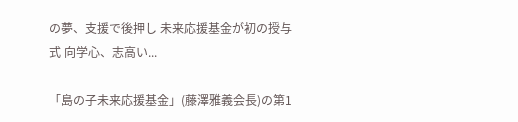の夢、支援で後押し 未来応援基金が初の授与式 向学心、志高い...

「島の子未来応援基金」(藤澤雅義会長)の第1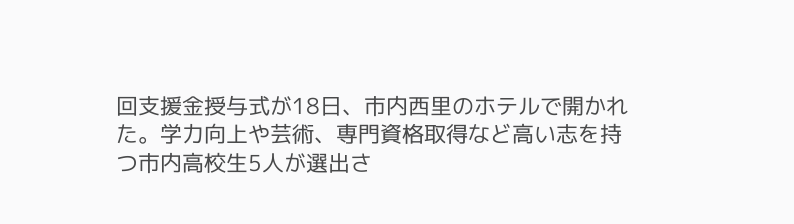回支援金授与式が18日、市内西里のホテルで開かれた。学力向上や芸術、専門資格取得など高い志を持つ市内高校生5人が選出さ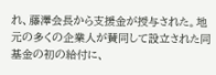れ、藤澤会長から支援金が授与された。地元の多くの企業人が賛同して設立された同基金の初の給付に、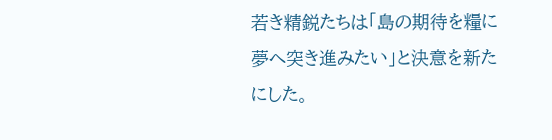若き精鋭たちは「島の期待を糧に夢へ突き進みたい」と決意を新たにした。